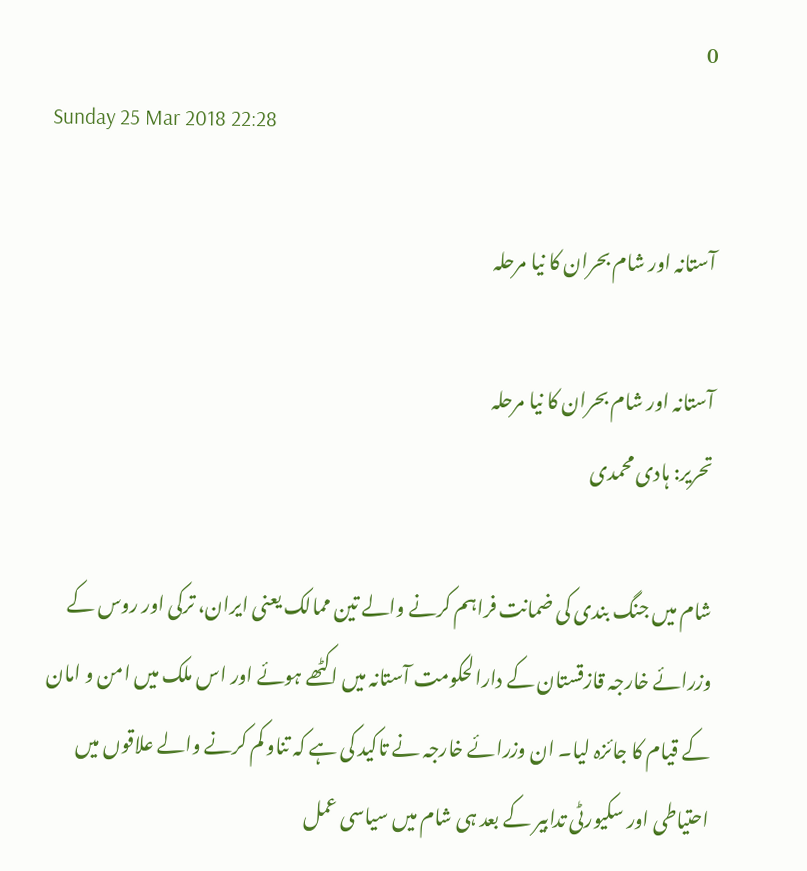0
Sunday 25 Mar 2018 22:28

آستانہ اور شام بحران کا نیا مرحلہ

آستانہ اور شام بحران کا نیا مرحلہ
تحریر: ہادی محمدی

شام میں جنگ بندی کی ضمانت فراہم کرنے والے تین ممالک یعنی ایران، ترکی اور روس کے وزرائے خارجہ قازقستان کے دارالحکومت آستانہ میں اکٹھے ہوئے اور اس ملک میں امن و امان کے قیام کا جائزہ لیا۔ ان وزرائے خارجہ نے تاکید کی ہے کہ تناو کم کرنے والے علاقوں میں احتیاطی اور سکیورٹی تدابیر کے بعد ہی شام میں سیاسی عمل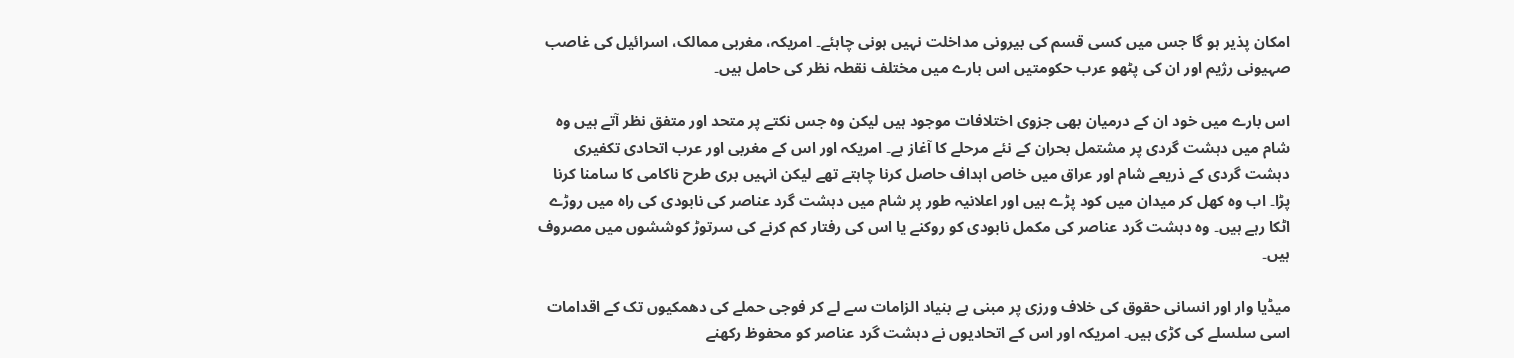امکان پذیر ہو گا جس میں کسی قسم کی بیرونی مداخلت نہیں ہونی چاہئے۔ امریکہ، مغربی ممالک، اسرائیل کی غاصب صہیونی رژیم اور ان کی پٹھو عرب حکومتیں اس بارے میں مختلف نقطہ نظر کی حامل ہیں۔

اس بارے میں خود ان کے درمیان بھی جزوی اختلافات موجود ہیں لیکن وہ جس نکتے پر متحد اور متفق نظر آتے ہیں وہ شام میں دہشت گردی پر مشتمل بحران کے نئے مرحلے کا آغاز ہے۔ امریکہ اور اس کے مغربی اور عرب اتحادی تکفیری دہشت گردی کے ذریعے شام اور عراق میں خاص اہداف حاصل کرنا چاہتے تھے لیکن انہیں بری طرح ناکامی کا سامنا کرنا پڑا۔ اب وہ کھل کر میدان میں کود پڑے ہیں اور اعلانیہ طور پر شام میں دہشت گرد عناصر کی نابودی کی راہ میں روڑے اٹکا رہے ہیں۔ وہ دہشت گرد عناصر کی مکمل نابودی کو روکنے یا اس کی رفتار کم کرنے کی سرتوڑ کوششوں میں مصروف ہیں۔

میڈیا وار اور انسانی حقوق کی خلاف ورزی پر مبنی بے بنیاد الزامات سے لے کر فوجی حملے کی دھمکیوں تک کے اقدامات اسی سلسلے کی کڑی ہیں۔ امریکہ اور اس کے اتحادیوں نے دہشت گرد عناصر کو محفوظ رکھنے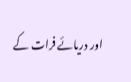اور دریائے فرات کے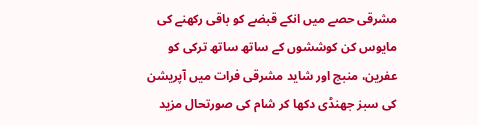مشرقی حصے میں انکے قبضے کو باقی رکھنے کی مایوس کن کوششوں کے ساتھ ساتھ ترکی کو عفرین، منبج اور شاید مشرقی فرات میں آپریشن کی سبز جھنڈی دکھا کر شام کی صورتحال مزید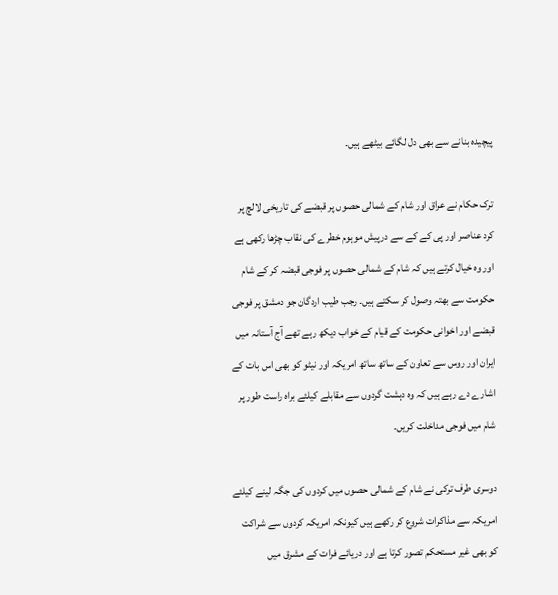پیچیدہ بنانے سے بھی دل لگائے بیٹھے ہیں۔

ترک حکام نے عراق اور شام کے شمالی حصوں پر قبضے کی تاریخی لالچ پر کرد عناصر اور پی کے کے سے درپیش موہوم خطرے کی نقاب چڑھا رکھی ہے اور وہ خیال کرتے ہیں کہ شام کے شمالی حصوں پر فوجی قبضہ کر کے شام حکومت سے بھتہ وصول کر سکتے ہیں۔ رجب طیب اردگان جو دمشق پر فوجی قبضے اور اخوانی حکومت کے قیام کے خواب دیکھ رہے تھے آج آستانہ میں ایران اور روس سے تعاون کے ساتھ ساتھ امریکہ اور نیٹو کو بھی اس بات کے اشارے دے رہے ہیں کہ وہ دہشت گردوں سے مقابلے کیلئے براہ راست طور پر شام میں فوجی مداخلت کریں۔

دوسری طرف ترکی نے شام کے شمالی حصوں میں کردوں کی جگہ لینے کیلئے امریکہ سے مذاکرات شروع کر رکھے ہیں کیونکہ امریکہ کردوں سے شراکت کو بھی غیر مستحکم تصور کرتا ہے اور دریائے فرات کے مشرق میں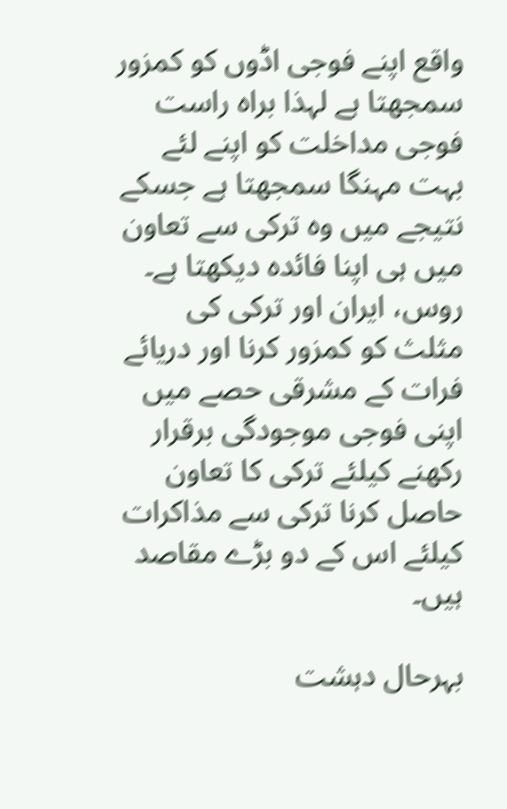واقع اپنے فوجی اڈوں کو کمزور سمجھتا ہے لہذا براہ راست فوجی مداخلت کو اپنے لئے بہت مہنگا سمجھتا ہے جسکے نتیجے میں وہ ترکی سے تعاون میں ہی اپنا فائدہ دیکھتا ہے۔ روس، ایران اور ترکی کی مثلث کو کمزور کرنا اور دریائے فرات کے مشرقی حصے میں اپنی فوجی موجودگی برقرار رکھنے کیلئے ترکی کا تعاون حاصل کرنا ترکی سے مذاکرات کیلئے اس کے دو بڑے مقاصد ہیں۔

بہرحال دہشت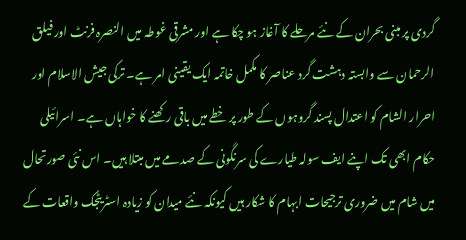گردی پر مبنی بحران کے نئے مرحلے کا آغاز ہو چکا ہے اور مشرقی غوطہ میں النصرہ فرنٹ اور فیلق الرحمان سے وابستہ دہشت گرد عناصر کا مکمل خاتمہ ایک یقینی امر ہے۔ ترکی جیش الاسلام اور احرار الشام کو اعتدال پسند گروہوں کے طور پر خطے میں باقی رکھنے کا خواہاں ہے۔ اسرائیلی حکام ابھی تک اپنے ایف سولہ طیارے کی سرنگونی کے صدمے میں مبتلا ہیں۔ اس نئی صورتحال میں شام میں ضروری ترجیحات ابہام کا شکار ہیں کیونکہ نئے میدان کو زیادہ اسٹریٹجک واقعات کے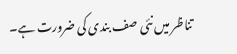تناظر میں نئی صف بندی کی ضرورت ہے۔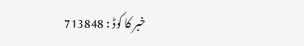خبر کا کوڈ : 713848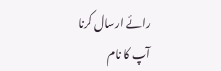رائے ارسال کرنا
آپ کا نام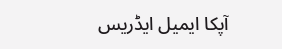آپکا ایمیل ایڈریس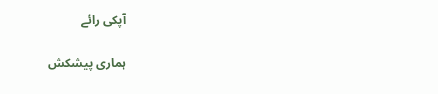آپکی رائے

ہماری پیشکش